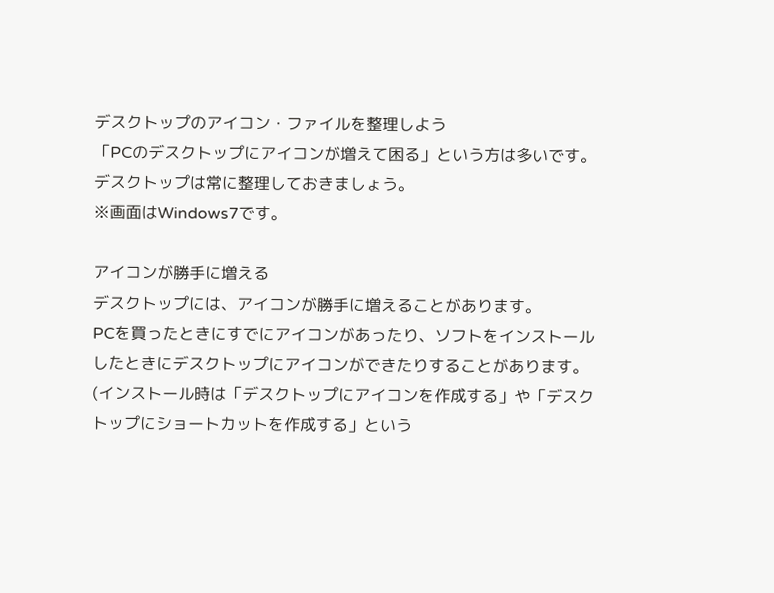デスクトップのアイコン・ファイルを整理しよう
「PCのデスクトップにアイコンが増えて困る」という方は多いです。
デスクトップは常に整理しておきましょう。
※画面はWindows7です。

アイコンが勝手に増える
デスクトップには、アイコンが勝手に増えることがあります。
PCを買ったときにすでにアイコンがあったり、ソフトをインストールしたときにデスクトップにアイコンができたりすることがあります。
(インストール時は「デスクトップにアイコンを作成する」や「デスクトップにショートカットを作成する」という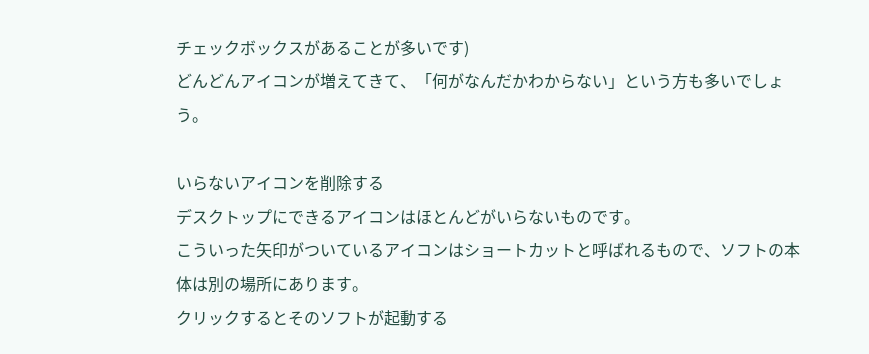チェックボックスがあることが多いです)
どんどんアイコンが増えてきて、「何がなんだかわからない」という方も多いでしょう。

いらないアイコンを削除する
デスクトップにできるアイコンはほとんどがいらないものです。
こういった矢印がついているアイコンはショートカットと呼ばれるもので、ソフトの本体は別の場所にあります。
クリックするとそのソフトが起動する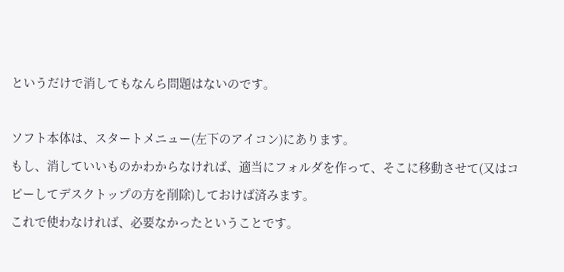というだけで消してもなんら問題はないのです。

ソフト本体は、スタートメニュー(左下のアイコン)にあります。
もし、消していいものかわからなければ、適当にフォルダを作って、そこに移動させて(又はコピーしてデスクトップの方を削除)しておけば済みます。
これで使わなければ、必要なかったということです。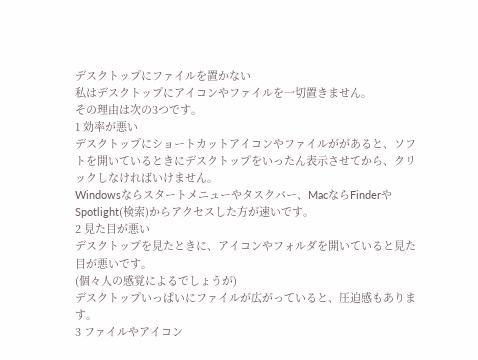デスクトップにファイルを置かない
私はデスクトップにアイコンやファイルを一切置きません。
その理由は次の3つです。
1 効率が悪い
デスクトップにショートカットアイコンやファイルががあると、ソフトを開いているときにデスクトップをいったん表示させてから、クリックしなければいけません。
Windowsならスタートメニューやタスクバー、MacならFinderやSpotlight(検索)からアクセスした方が速いです。
2 見た目が悪い
デスクトップを見たときに、アイコンやフォルダを開いていると見た目が悪いです。
(個々人の感覚によるでしょうが)
デスクトップいっぱいにファイルが広がっていると、圧迫感もあります。
3 ファイルやアイコン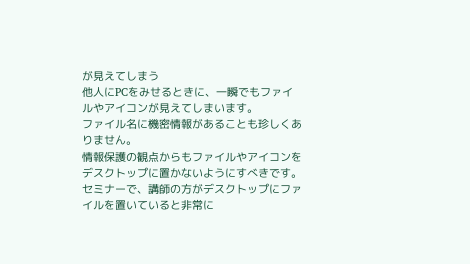が見えてしまう
他人にPCをみせるときに、一瞬でもファイルやアイコンが見えてしまいます。
ファイル名に機密情報があることも珍しくありません。
情報保護の観点からもファイルやアイコンをデスクトップに置かないようにすべきです。
セミナーで、講師の方がデスクトップにファイルを置いていると非常に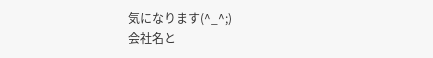気になります(^_^;)
会社名と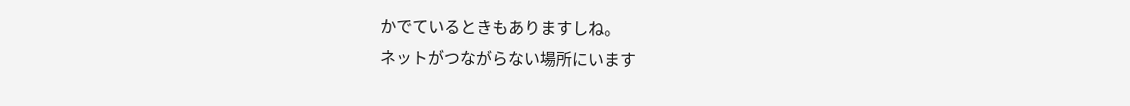かでているときもありますしね。
ネットがつながらない場所にいます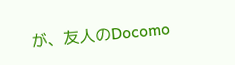が、友人のDocomo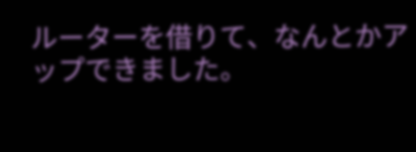ルーターを借りて、なんとかアップできました。